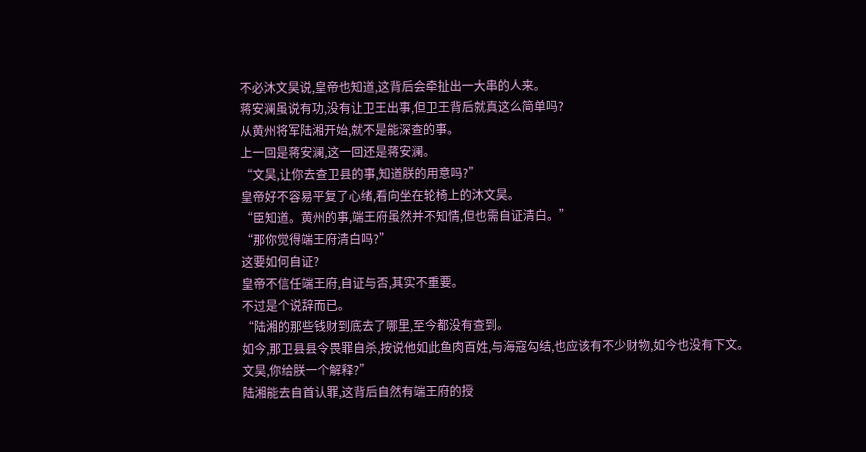不必沐文昊说,皇帝也知道,这背后会牵扯出一大串的人来。
蒋安澜虽说有功,没有让卫王出事,但卫王背后就真这么简单吗?
从黄州将军陆湘开始,就不是能深查的事。
上一回是蒋安澜,这一回还是蒋安澜。
“文昊,让你去查卫县的事,知道朕的用意吗?”
皇帝好不容易平复了心绪,看向坐在轮椅上的沐文昊。
“臣知道。黄州的事,端王府虽然并不知情,但也需自证清白。”
“那你觉得端王府清白吗?”
这要如何自证?
皇帝不信任端王府,自证与否,其实不重要。
不过是个说辞而已。
“陆湘的那些钱财到底去了哪里,至今都没有查到。
如今,那卫县县令畏罪自杀,按说他如此鱼肉百姓,与海寇勾结,也应该有不少财物,如今也没有下文。
文昊,你给朕一个解释?”
陆湘能去自首认罪,这背后自然有端王府的授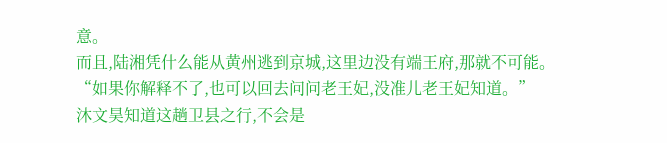意。
而且,陆湘凭什么能从黄州逃到京城,这里边没有端王府,那就不可能。
“如果你解释不了,也可以回去问问老王妃,没准儿老王妃知道。”
沐文昊知道这趟卫县之行,不会是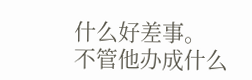什么好差事。
不管他办成什么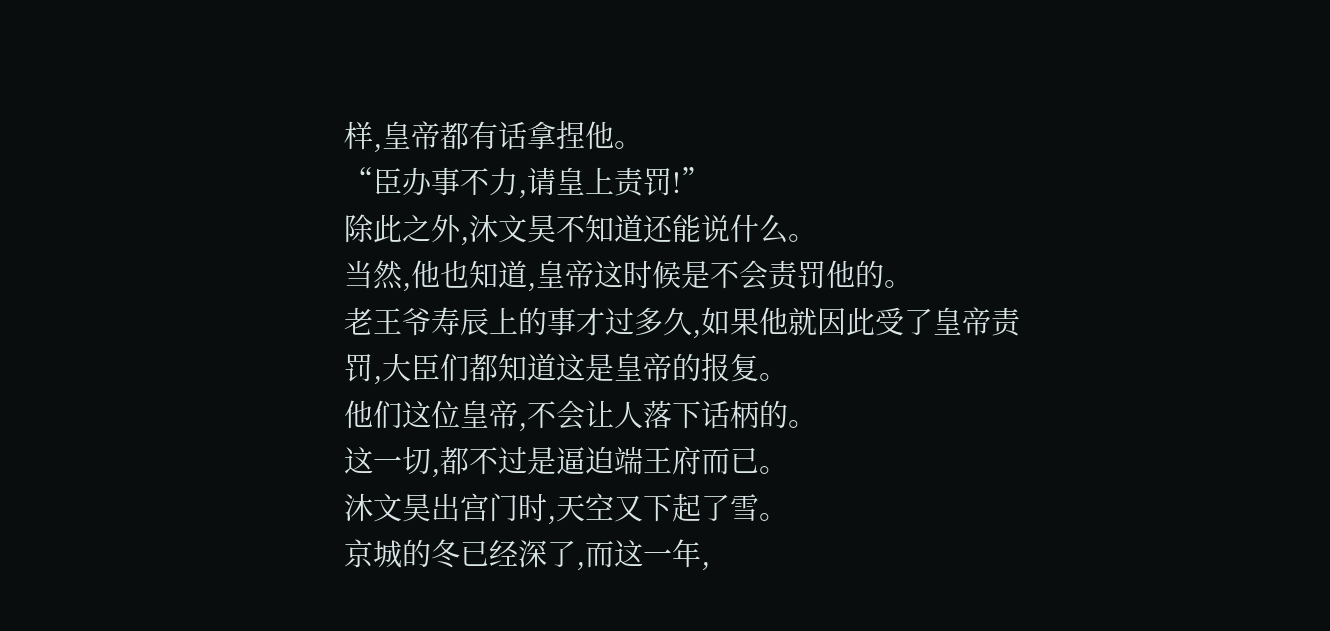样,皇帝都有话拿捏他。
“臣办事不力,请皇上责罚!”
除此之外,沐文昊不知道还能说什么。
当然,他也知道,皇帝这时候是不会责罚他的。
老王爷寿辰上的事才过多久,如果他就因此受了皇帝责罚,大臣们都知道这是皇帝的报复。
他们这位皇帝,不会让人落下话柄的。
这一切,都不过是逼迫端王府而已。
沐文昊出宫门时,天空又下起了雪。
京城的冬已经深了,而这一年,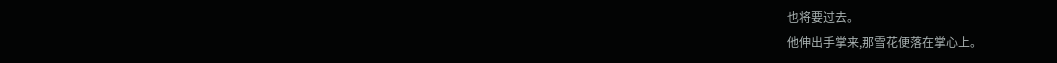也将要过去。
他伸出手掌来,那雪花便落在掌心上。